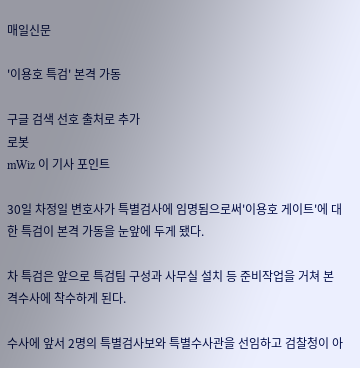매일신문

'이용호 특검' 본격 가동

구글 검색 선호 출처로 추가
로봇
mWiz 이 기사 포인트

30일 차정일 변호사가 특별검사에 임명됨으로써'이용호 게이트'에 대한 특검이 본격 가동을 눈앞에 두게 됐다.

차 특검은 앞으로 특검팀 구성과 사무실 설치 등 준비작업을 거쳐 본격수사에 착수하게 된다.

수사에 앞서 2명의 특별검사보와 특별수사관을 선임하고 검찰청이 아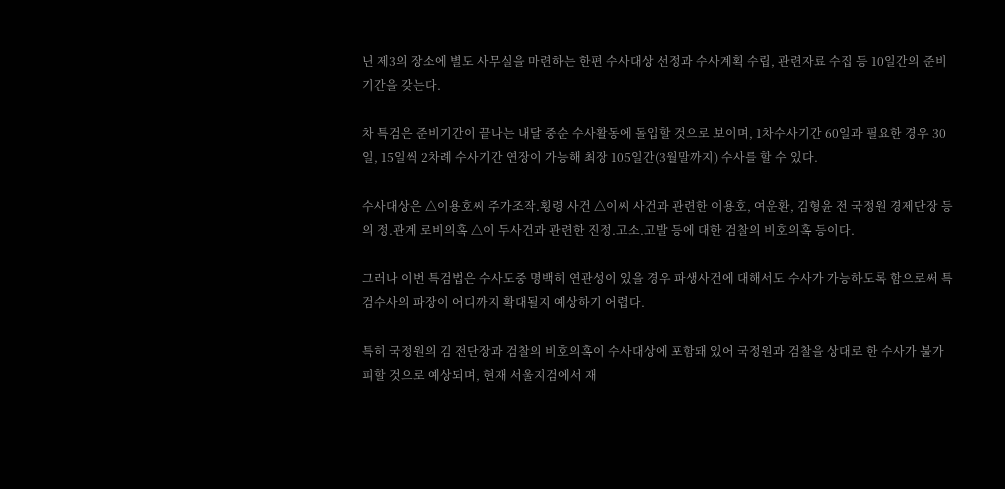닌 제3의 장소에 별도 사무실을 마련하는 한편 수사대상 선정과 수사계획 수립, 관련자료 수집 등 10일간의 준비기간을 갖는다.

차 특검은 준비기간이 끝나는 내달 중순 수사활동에 돌입할 것으로 보이며, 1차수사기간 60일과 필요한 경우 30일, 15일씩 2차례 수사기간 연장이 가능해 최장 105일간(3월말까지) 수사를 할 수 있다.

수사대상은 △이용호씨 주가조작.횡령 사건 △이씨 사건과 관련한 이용호, 여운환, 김형윤 전 국정원 경제단장 등의 정.관계 로비의혹 △이 두사건과 관련한 진정.고소.고발 등에 대한 검찰의 비호의혹 등이다.

그러나 이번 특검법은 수사도중 명백히 연관성이 있을 경우 파생사건에 대해서도 수사가 가능하도록 함으로써 특검수사의 파장이 어디까지 확대될지 예상하기 어렵다.

특히 국정원의 김 전단장과 검찰의 비호의혹이 수사대상에 포함돼 있어 국정원과 검찰을 상대로 한 수사가 불가피할 것으로 예상되며, 현재 서울지검에서 재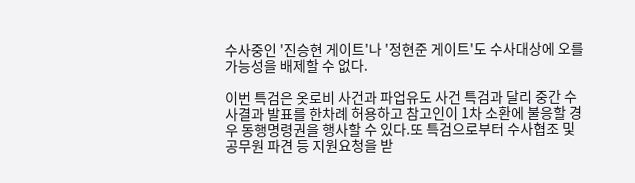수사중인 '진승현 게이트'나 '정현준 게이트'도 수사대상에 오를 가능성을 배제할 수 없다.

이번 특검은 옷로비 사건과 파업유도 사건 특검과 달리 중간 수사결과 발표를 한차례 허용하고 참고인이 1차 소환에 불응할 경우 동행명령권을 행사할 수 있다.또 특검으로부터 수사협조 및 공무원 파견 등 지원요청을 받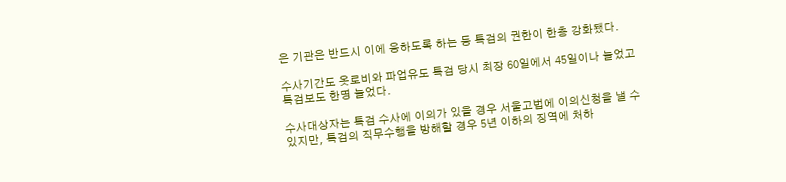은 기관은 반드시 이에 응하도록 하는 등 특검의 권한이 한층 강화됐다.

수사기간도 옷로비와 파업유도 특검 당시 최장 60일에서 45일이나 늘었고 특검보도 한명 늘었다.

수사대상자는 특검 수사에 이의가 있을 경우 서울고법에 이의신청을 낼 수 있지만, 특검의 직무수행을 방해할 경우 5년 이하의 징역에 처하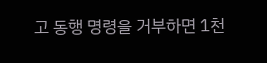고 동행 명령을 거부하면 1천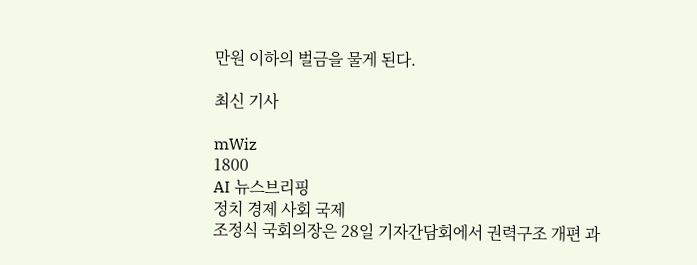만원 이하의 벌금을 물게 된다.

최신 기사

mWiz
1800
AI 뉴스브리핑
정치 경제 사회 국제
조정식 국회의장은 28일 기자간담회에서 권력구조 개편 과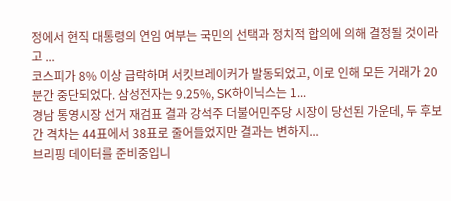정에서 현직 대통령의 연임 여부는 국민의 선택과 정치적 합의에 의해 결정될 것이라고 ...
코스피가 8% 이상 급락하며 서킷브레이커가 발동되었고, 이로 인해 모든 거래가 20분간 중단되었다. 삼성전자는 9.25%, SK하이닉스는 1...
경남 통영시장 선거 재검표 결과 강석주 더불어민주당 시장이 당선된 가운데, 두 후보 간 격차는 44표에서 38표로 줄어들었지만 결과는 변하지...
브리핑 데이터를 준비중입니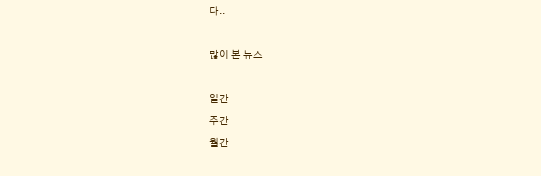다..

많이 본 뉴스

일간
주간
월간